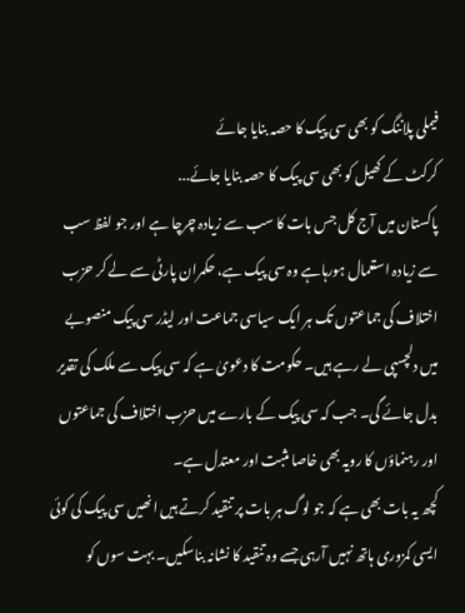فیملی پلاننگ کو بھی سی پیک کا حصہ بنایا جائے
کرکٹ کے کھیل کو بھی سی پیک کا حصہ بنایا جائے...
پاکستان میں آج کل جس بات کا سب سے زیادہ چرچا ہے اور جو لفظ سب سے زیادہ استعمال ہورہاہے وہ سی پیک ہے، حکمران پارٹی سے لے کر حزب اختلاف کی جماعتوں تک ہر ایک سیاسی جماعت اور لیڈر سی پیک منصوبے میں دلچسپی لے رہے ہیں۔ حکومت کا دعویٰ ہے کہ سی پیک سے ملک کی تقدیر بدل جائے گی۔ جب کہ سی پیک کے بارے میں حزب اختلاف کی جماعتوں اور رہنماؤں کا رویہ بھی خاصا مثبت اور معتدل ہے۔
کچھ یہ بات بھی ہے کہ جو لوگ ہر بات پر تنقید کرتے ہیں انھیں سی پیک کی کوئی ایسی کمزوری ہاتھ نہیں آرہی جسے وہ تنقید کا نشانہ بناسکیں۔ بہت سوں کو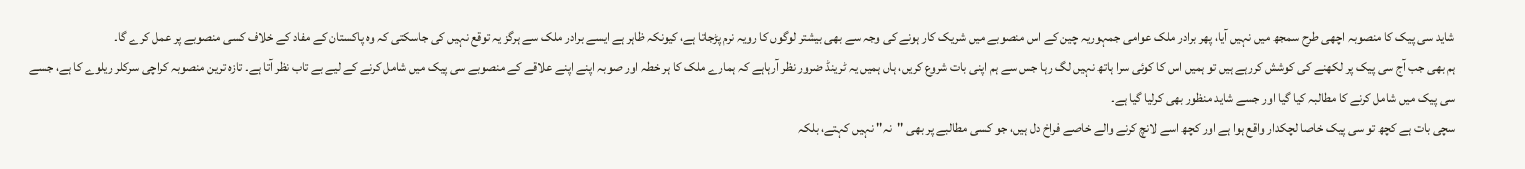شاید سی پیک کا منصوبہ اچھی طرح سمجھ میں نہیں آیا، پھر برادر ملک عوامی جمہوریہ چین کے اس منصوبے میں شریک کار ہونے کی وجہ سے بھی بیشتر لوگوں کا رویہ نرم پڑجاتا ہے، کیونکہ ظاہر ہے ایسے برادر ملک سے ہرگز یہ توقع نہیں کی جاسکتی کہ وہ پاکستان کے مفاد کے خلاف کسی منصوبے پر عمل کرے گا۔
ہم بھی جب آج سی پیک پر لکھنے کی کوشش کررہے ہیں تو ہمیں اس کا کوئی سرا ہاتھ نہیں لگ رہا جس سے ہم اپنی بات شروع کریں، ہاں ہمیں یہ ٹرینڈ ضرور نظر آرہاہے کہ ہمارے ملک کا ہر خطہ اور صوبہ اپنے اپنے علاقے کے منصوبے سی پیک میں شامل کرنے کے لیے بے تاب نظر آتا ہے۔ تازہ ترین منصوبہ کراچی سرکلر ریلوے کا ہے، جسے سی پیک میں شامل کرنے کا مطالبہ کیا گیا اور جسے شاید منظور بھی کرلیا گیا ہے۔
سچی بات ہے کچھ تو سی پیک خاصا لچکدار واقع ہوا ہے اور کچھ اسے لانچ کرنے والے خاصے فراخ دل ہیں، جو کسی مطالبے پر بھی ''نہ'' نہیں کہتے، بلکہ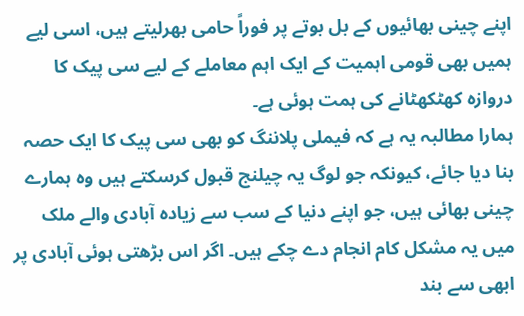اپنے چینی بھائیوں کے بل بوتے پر فوراً حامی بھرلیتے ہیں، اسی لیے ہمیں بھی قومی اہمیت کے ایک اہم معاملے کے لیے سی پیک کا دروازہ کھٹکھٹانے کی ہمت ہوئی ہے۔
ہمارا مطالبہ یہ ہے کہ فیملی پلاننگ کو بھی سی پیک کا ایک حصہ بنا دیا جائے، کیونکہ جو لوگ یہ چیلنج قبول کرسکتے ہیں وہ ہمارے چینی بھائی ہیں، جو اپنے دنیا کے سب سے زیادہ آبادی والے ملک میں یہ مشکل کام انجام دے چکے ہیں۔ اگر اس بڑھتی ہوئی آبادی پر ابھی سے بند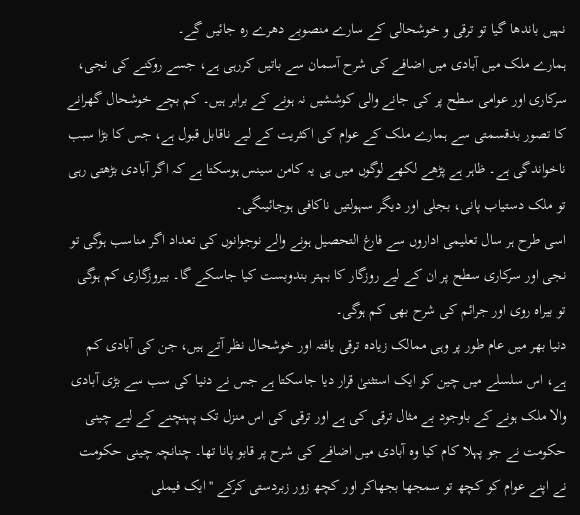نہیں باندھا گیا تو ترقی و خوشحالی کے سارے منصوبے دھرے رہ جائیں گے۔
ہمارے ملک میں آبادی میں اضافے کی شرح آسمان سے باتیں کررہی ہے، جسے روکنے کی نجی، سرکاری اور عوامی سطح پر کی جانے والی کوششیں نہ ہونے کے برابر ہیں۔ کم بچے خوشحال گھرانے کا تصور بدقسمتی سے ہمارے ملک کے عوام کی اکثریت کے لیے ناقابل قبول ہے، جس کا بڑا سبب ناخواندگی ہے۔ ظاہر ہے پڑھے لکھے لوگوں میں ہی یہ کامن سینس ہوسکتا ہے کہ اگر آبادی بڑھتی رہی تو ملک دستیاب پانی، بجلی اور دیگر سہولتیں ناکافی ہوجائیںگی۔
اسی طرح ہر سال تعلیمی اداروں سے فارغ التحصیل ہونے والے نوجوانوں کی تعداد اگر مناسب ہوگی تو نجی اور سرکاری سطح پر ان کے لیے روزگار کا بہتر بندوبست کیا جاسکے گا۔ بیروزگاری کم ہوگی تو بیراہ روی اور جرائم کی شرح بھی کم ہوگی۔
دنیا بھر میں عام طور پر وہی ممالک زیادہ ترقی یافتہ اور خوشحال نظر آتے ہیں، جن کی آبادی کم ہے، اس سلسلے میں چین کو ایک استثنیٰ قرار دیا جاسکتا ہے جس نے دنیا کی سب سے بڑی آبادی والا ملک ہونے کے باوجود بے مثال ترقی کی ہے اور ترقی کی اس منزل تک پہنچنے کے لیے چینی حکومت نے جو پہلا کام کیا وہ آبادی میں اضافے کی شرح پر قابو پانا تھا۔ چنانچہ چینی حکومت نے اپنے عوام کو کچھ تو سمجھا بجھاکر اور کچھ زور زبردستی کرکے ''ایک فیملی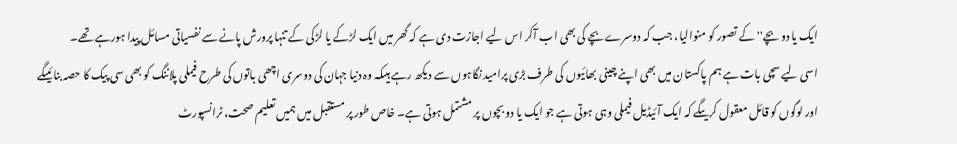ایک یا دو بچے'' کے تصور کو منوالیا، جب کہ دوسرے بچے کی بھی اب آکر اس لیے اجازت دی ہے کہ گھر میں ایک لڑکے یا لڑکی کے تنہا پرورش پانے سے نفسیاتی مسائل پیدا ہورہے تھے۔
اسی لیے سچی بات ہے ہم پاکستان میں بھی اپنے چینی بھائیوں کی طرف بڑی پرامید نگاہوں سے دیکھ رہے ہیںکہ وہ دنیا جہان کی دوسری اچھی باتوں کی طرح فیملی پلاننگ کو بھی سی پیک کا حصہ بنائیںگے اور لوگوں کو قائل معقول کریںگے کہ ایک آئیڈیل فیملی وہی ہوتی ہے جو ایک یا دو بچوں پر مشتمل ہوتی ہے۔ خاص طور پر مستقبل میں ہمیں تعلیم صحت، ٹرانسپورٹ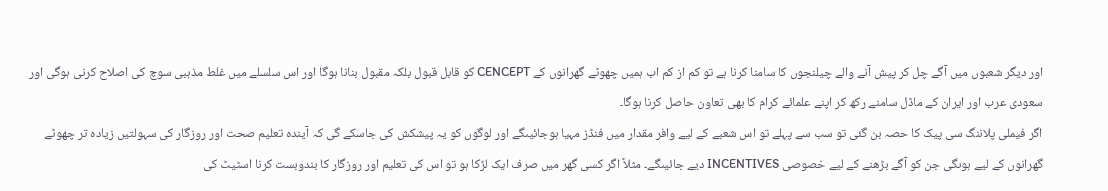اور دیگر شعبوں میں آگے چل کر پیش آنے والے چیلنجوں کا سامنا کرنا ہے تو کم از کم اب ہمیں چھوٹے گھرانوں کے CENCEPT کو قابل قبول بلکہ مقبول بنانا ہوگا اور اس سلسلے میں غلط مذہبی سوچ کی اصلاح کرنی ہوگی اور سعودی عرب اور ایران کے ماڈل سامنے رکھ کر اپنے علمائے کرام کا بھی تعاون حاصل کرنا ہوگا۔
اگر فیملی پلاننگ سی پیک کا حصہ بن گئی تو سب سے پہلے تو اس شعبے کے لیے وافر مقدار میں فنڈز مہیا ہوجائیںگے اور لوگوں کو یہ پیشکش کی جاسکے گی کہ آیندہ تعلیم صحت اور روزگار کی سہولتیں زیادہ تر چھوٹے گھرانوں کے لیے ہوںگی جن کو آگے بڑھنے کے لیے خصوصی INCENTIVES دیے جائیںگے۔ مثلاً اگر کسی گھر میں صرف ایک لڑکا ہو تو اس کی تعلیم اور روزگار کا بندوبست کرنا اسٹیٹ کی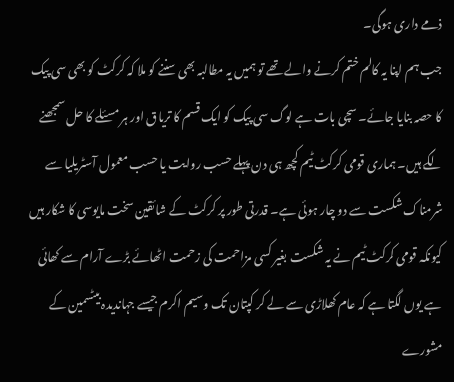ذمے داری ہوگی۔
جب ہم اپنا یہ کالم ختم کرنے والے تھے تو ہمیں یہ مطالبہ بھی سننے کو ملا کہ کرکٹ کو بھی سی پیک کا حصہ بنایا جائے۔ سچی بات ہے لوگ سی پیک کو ایک قسم کا تریاق اور ہر مسئلے کا حل سمجھنے لگے ہیں۔ ہماری قومی کرکٹ ٹیم کچھ ہی دن پہلے حسب روایت یا حسب معمول آسٹریلیا سے شرمناک شکست سے دو چار ہوئی ہے۔ قدرتی طور پر کرکٹ کے شائقین سخت مایوسی کا شکار ہیں کیونکہ قومی کرکٹ ٹیم نے یہ شکست بغیر کسی مزاحمت کی زحمت اٹھائے بڑے آرام سے کھائی ہے یوں لگتا ہے کہ عام کھلاڑی سے لے کر کپتان تک وسیم اکرم جیسے جہاندیدہ بیٹسمین کے مشورے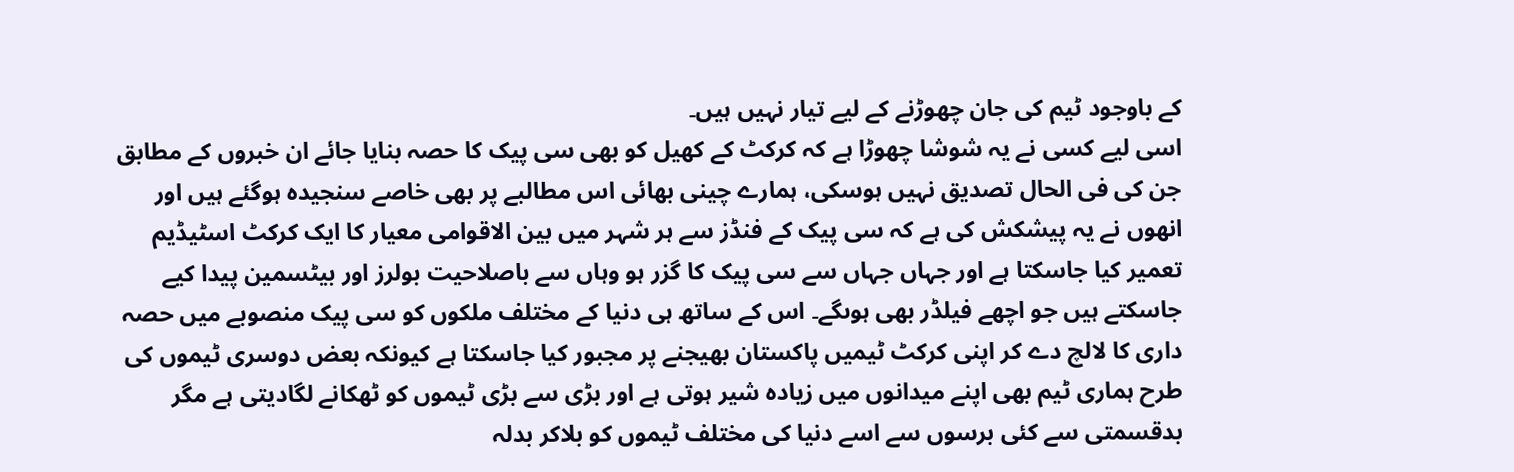کے باوجود ٹیم کی جان چھوڑنے کے لیے تیار نہیں ہیں۔
اسی لیے کسی نے یہ شوشا چھوڑا ہے کہ کرکٹ کے کھیل کو بھی سی پیک کا حصہ بنایا جائے ان خبروں کے مطابق جن کی فی الحال تصدیق نہیں ہوسکی، ہمارے چینی بھائی اس مطالبے پر بھی خاصے سنجیدہ ہوگئے ہیں اور انھوں نے یہ پیشکش کی ہے کہ سی پیک کے فنڈز سے ہر شہر میں بین الاقوامی معیار کا ایک کرکٹ اسٹیڈیم تعمیر کیا جاسکتا ہے اور جہاں جہاں سے سی پیک کا گزر ہو وہاں سے باصلاحیت بولرز اور بیٹسمین پیدا کیے جاسکتے ہیں جو اچھے فیلڈر بھی ہوںگے۔ اس کے ساتھ ہی دنیا کے مختلف ملکوں کو سی پیک منصوبے میں حصہ داری کا لالچ دے کر اپنی کرکٹ ٹیمیں پاکستان بھیجنے پر مجبور کیا جاسکتا ہے کیونکہ بعض دوسری ٹیموں کی طرح ہماری ٹیم بھی اپنے میدانوں میں زیادہ شیر ہوتی ہے اور بڑی سے بڑی ٹیموں کو ٹھکانے لگادیتی ہے مگر بدقسمتی سے کئی برسوں سے اسے دنیا کی مختلف ٹیموں کو بلاکر بدلہ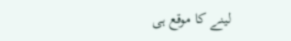لینے کا موقع ہی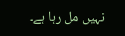نہیں مل رہا ہے۔